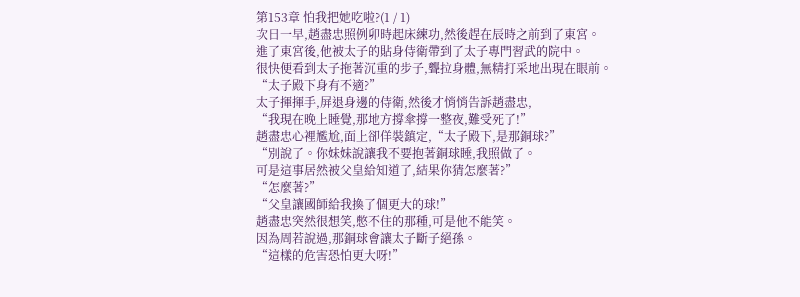第153章 怕我把她吃啦?(1 / 1)
次日一早,趙盡忠照例卯時起床練功,然後趕在辰時之前到了東宮。
進了東宮後,他被太子的貼身侍衛帶到了太子專門習武的院中。
很快便看到太子拖著沉重的步子,聾拉身體,無精打采地出現在眼前。
“太子殿下身有不適?”
太子揮揮手,屏退身邊的侍衛,然後才悄悄告訴趙盡忠,
“我現在晚上睡覺,那地方撐傘撐一整夜,難受死了!”
趙盡忠心裡尷尬,面上卻佯裝鎮定,“太子殿下,是那銅球?”
“別說了。你妹妹說讓我不要抱著銅球睡,我照做了。
可是這事居然被父皇給知道了,結果你猜怎麼著?”
“怎麼著?”
“父皇讓國師給我換了個更大的球!”
趙盡忠突然很想笑,憋不住的那種,可是他不能笑。
因為周若說過,那銅球會讓太子斷子絕孫。
“這樣的危害恐怕更大呀!”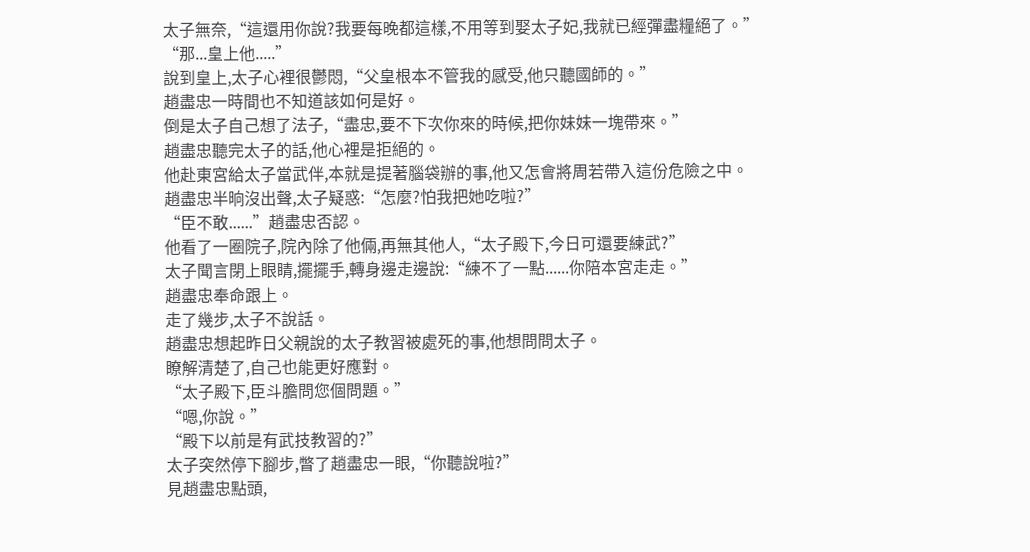太子無奈,“這還用你說?我要每晚都這樣,不用等到娶太子妃,我就已經彈盡糧絕了。”
“那...皇上他.....”
說到皇上,太子心裡很鬱悶,“父皇根本不管我的感受,他只聽國師的。”
趙盡忠一時間也不知道該如何是好。
倒是太子自己想了法子,“盡忠,要不下次你來的時候,把你妹妹一塊帶來。”
趙盡忠聽完太子的話,他心裡是拒絕的。
他赴東宮給太子當武伴,本就是提著腦袋辦的事,他又怎會將周若帶入這份危險之中。
趙盡忠半晌沒出聲,太子疑惑:“怎麼?怕我把她吃啦?”
“臣不敢......”趙盡忠否認。
他看了一圈院子,院內除了他倆,再無其他人,“太子殿下,今日可還要練武?”
太子聞言閉上眼睛,擺擺手,轉身邊走邊說:“練不了一點......你陪本宮走走。”
趙盡忠奉命跟上。
走了幾步,太子不說話。
趙盡忠想起昨日父親說的太子教習被處死的事,他想問問太子。
瞭解清楚了,自己也能更好應對。
“太子殿下,臣斗膽問您個問題。”
“嗯,你說。”
“殿下以前是有武技教習的?”
太子突然停下腳步,瞥了趙盡忠一眼,“你聽說啦?”
見趙盡忠點頭,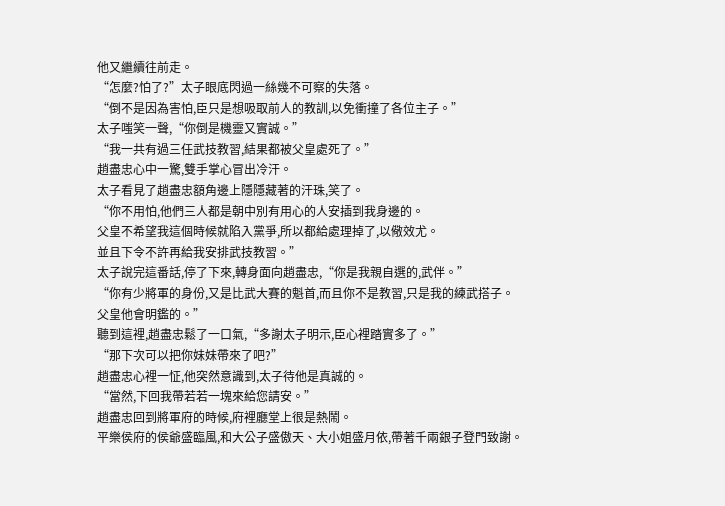他又繼續往前走。
“怎麼?怕了?”太子眼底閃過一絲幾不可察的失落。
“倒不是因為害怕,臣只是想吸取前人的教訓,以免衝撞了各位主子。”
太子嗤笑一聲,“你倒是機靈又實誠。”
“我一共有過三任武技教習,結果都被父皇處死了。”
趙盡忠心中一驚,雙手掌心冒出冷汗。
太子看見了趙盡忠額角邊上隱隱藏著的汗珠,笑了。
“你不用怕,他們三人都是朝中別有用心的人安插到我身邊的。
父皇不希望我這個時候就陷入黨爭,所以都給處理掉了,以儆效尤。
並且下令不許再給我安排武技教習。”
太子說完這番話,停了下來,轉身面向趙盡忠,“你是我親自選的,武伴。”
“你有少將軍的身份,又是比武大賽的魁首,而且你不是教習,只是我的練武搭子。
父皇他會明鑑的。”
聽到這裡,趙盡忠鬆了一口氣,“多謝太子明示,臣心裡踏實多了。”
“那下次可以把你妹妹帶來了吧?”
趙盡忠心裡一怔,他突然意識到,太子待他是真誠的。
“當然,下回我帶若若一塊來給您請安。”
趙盡忠回到將軍府的時候,府裡廳堂上很是熱鬧。
平樂侯府的侯爺盛臨風,和大公子盛傲天、大小姐盛月依,帶著千兩銀子登門致謝。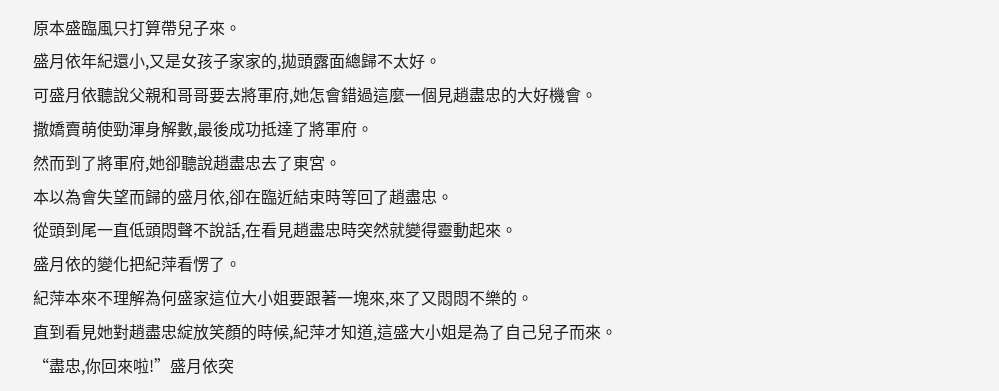原本盛臨風只打算帶兒子來。
盛月依年紀還小,又是女孩子家家的,拋頭露面總歸不太好。
可盛月依聽說父親和哥哥要去將軍府,她怎會錯過這麼一個見趙盡忠的大好機會。
撒嬌賣萌使勁渾身解數,最後成功抵達了將軍府。
然而到了將軍府,她卻聽說趙盡忠去了東宮。
本以為會失望而歸的盛月依,卻在臨近結束時等回了趙盡忠。
從頭到尾一直低頭悶聲不說話,在看見趙盡忠時突然就變得靈動起來。
盛月依的變化把紀萍看愣了。
紀萍本來不理解為何盛家這位大小姐要跟著一塊來,來了又悶悶不樂的。
直到看見她對趙盡忠綻放笑顏的時候,紀萍才知道,這盛大小姐是為了自己兒子而來。
“盡忠,你回來啦!”盛月依突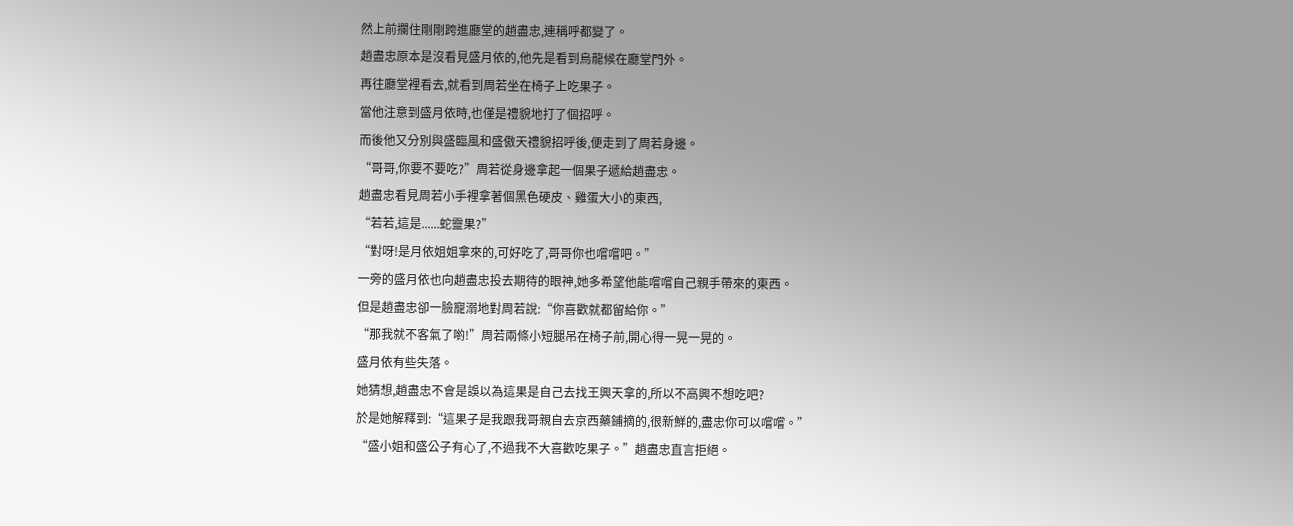然上前攔住剛剛跨進廳堂的趙盡忠,連稱呼都變了。
趙盡忠原本是沒看見盛月依的,他先是看到烏龍候在廳堂門外。
再往廳堂裡看去,就看到周若坐在椅子上吃果子。
當他注意到盛月依時,也僅是禮貌地打了個招呼。
而後他又分別與盛臨風和盛傲天禮貌招呼後,便走到了周若身邊。
“哥哥,你要不要吃?”周若從身邊拿起一個果子遞給趙盡忠。
趙盡忠看見周若小手裡拿著個黑色硬皮、雞蛋大小的東西,
“若若,這是......蛇靈果?”
“對呀!是月依姐姐拿來的,可好吃了,哥哥你也嚐嚐吧。”
一旁的盛月依也向趙盡忠投去期待的眼神,她多希望他能嚐嚐自己親手帶來的東西。
但是趙盡忠卻一臉寵溺地對周若說:“你喜歡就都留給你。”
“那我就不客氣了喲!”周若兩條小短腿吊在椅子前,開心得一晃一晃的。
盛月依有些失落。
她猜想,趙盡忠不會是誤以為這果是自己去找王興天拿的,所以不高興不想吃吧?
於是她解釋到:“這果子是我跟我哥親自去京西藥鋪摘的,很新鮮的,盡忠你可以嚐嚐。”
“盛小姐和盛公子有心了,不過我不大喜歡吃果子。”趙盡忠直言拒絕。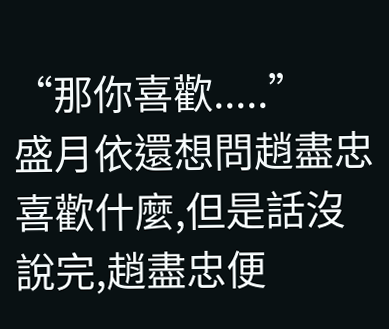“那你喜歡.....”
盛月依還想問趙盡忠喜歡什麼,但是話沒說完,趙盡忠便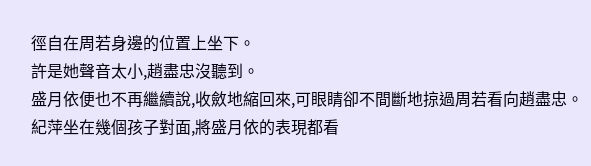徑自在周若身邊的位置上坐下。
許是她聲音太小,趙盡忠沒聽到。
盛月依便也不再繼續說,收斂地縮回來,可眼睛卻不間斷地掠過周若看向趙盡忠。
紀萍坐在幾個孩子對面,將盛月依的表現都看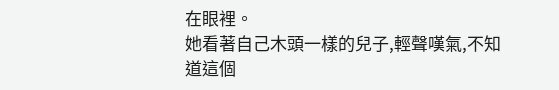在眼裡。
她看著自己木頭一樣的兒子,輕聲嘆氣,不知道這個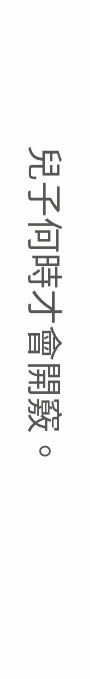兒子何時才會開竅。